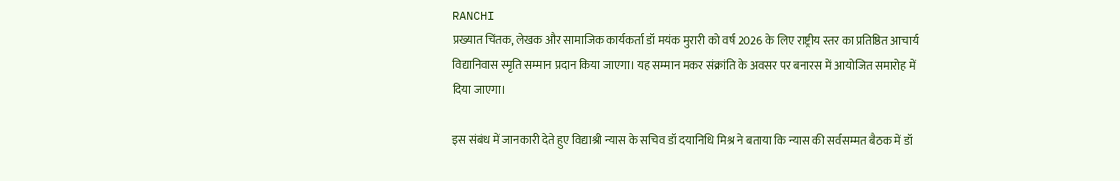RANCHI
प्रख्यात चिंतक, लेखक और सामाजिक कार्यकर्ता डॉ मयंक मुरारी को वर्ष 2026 के लिए राष्ट्रीय स्तर का प्रतिष्ठित आचार्य विद्यानिवास स्मृति सम्मान प्रदान किया जाएगा। यह सम्मान मकर संक्रांति के अवसर पर बनारस में आयोजित समारोह में दिया जाएगा।

इस संबंध में जानकारी देते हुए विद्याश्री न्यास के सचिव डॉ दयानिधि मिश्र ने बताया कि न्यास की सर्वसम्मत बैठक में डॉ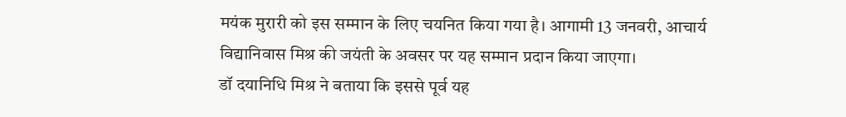मयंक मुरारी को इस सम्मान के लिए चयनित किया गया है। आगामी 13 जनवरी, आचार्य विद्यानिवास मिश्र की जयंती के अवसर पर यह सम्मान प्रदान किया जाएगा।
डॉ दयानिधि मिश्र ने बताया कि इससे पूर्व यह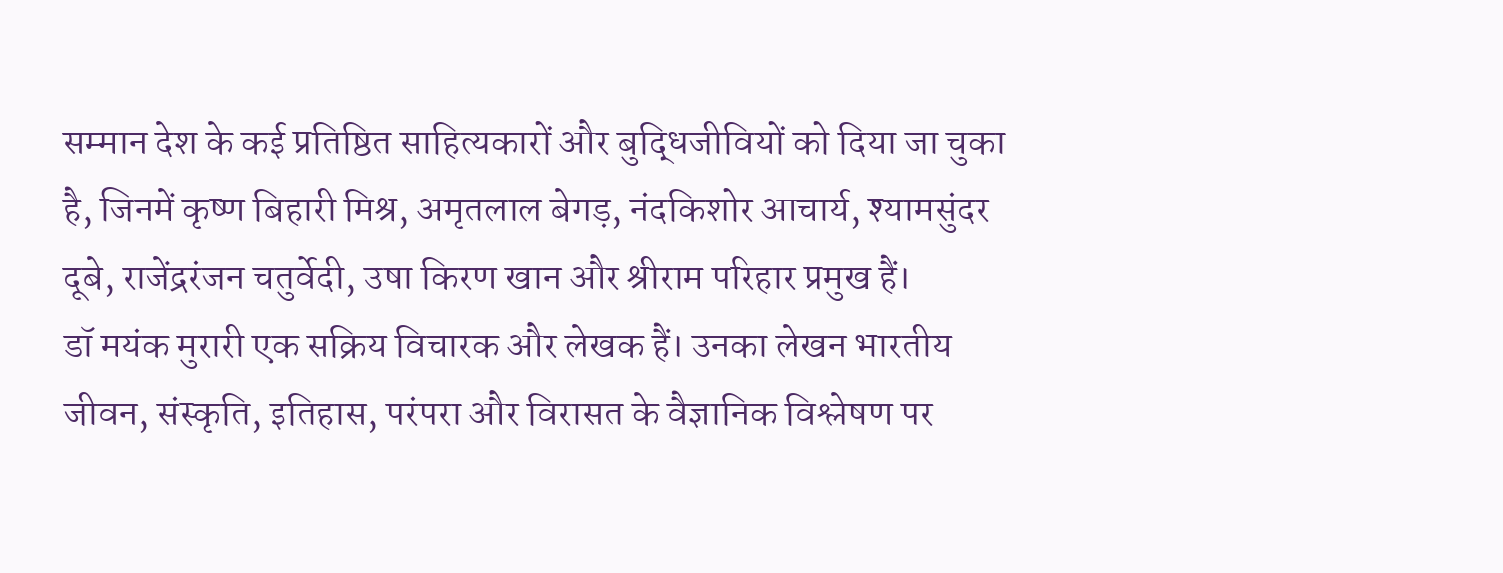सम्मान देश के कई प्रतिष्ठित साहित्यकारों और बुद्धिजीवियों को दिया जा चुका है, जिनमें कृष्ण बिहारी मिश्र, अमृतलाल बेगड़, नंदकिशोर आचार्य, श्यामसुंदर दूबे, राजेंद्ररंजन चतुर्वेदी, उषा किरण खान और श्रीराम परिहार प्रमुख हैं।
डॉ मयंक मुरारी एक सक्रिय विचारक और लेखक हैं। उनका लेखन भारतीय जीवन, संस्कृति, इतिहास, परंपरा और विरासत के वैज्ञानिक विश्लेषण पर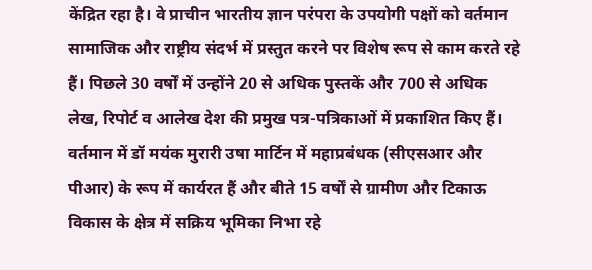केंद्रित रहा है। वे प्राचीन भारतीय ज्ञान परंपरा के उपयोगी पक्षों को वर्तमान सामाजिक और राष्ट्रीय संदर्भ में प्रस्तुत करने पर विशेष रूप से काम करते रहे हैं। पिछले 30 वर्षों में उन्होंने 20 से अधिक पुस्तकें और 700 से अधिक लेख, रिपोर्ट व आलेख देश की प्रमुख पत्र-पत्रिकाओं में प्रकाशित किए हैं।
वर्तमान में डॉ मयंक मुरारी उषा मार्टिन में महाप्रबंधक (सीएसआर और पीआर) के रूप में कार्यरत हैं और बीते 15 वर्षों से ग्रामीण और टिकाऊ विकास के क्षेत्र में सक्रिय भूमिका निभा रहे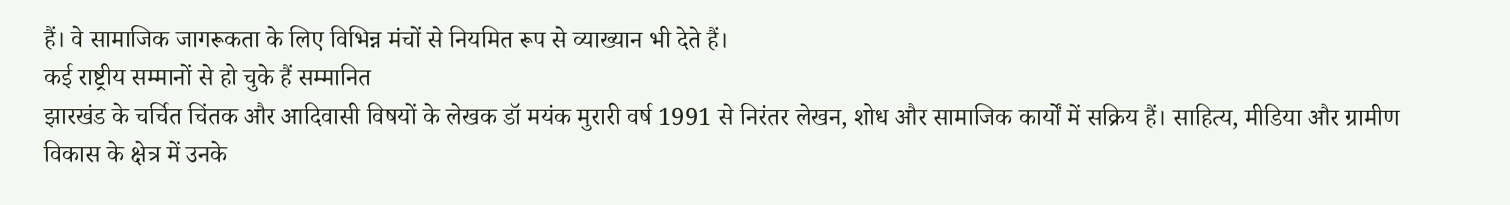हैं। वे सामाजिक जागरूकता के लिए विभिन्न मंचों से नियमित रूप से व्याख्यान भी देते हैं।
कई राष्ट्रीय सम्मानों से हो चुके हैं सम्मानित
झारखंड के चर्चित चिंतक और आदिवासी विषयों के लेखक डॉ मयंक मुरारी वर्ष 1991 से निरंतर लेखन, शोध और सामाजिक कार्यों में सक्रिय हैं। साहित्य, मीडिया और ग्रामीण विकास के क्षेत्र में उनके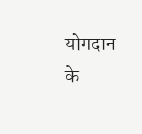योगदान के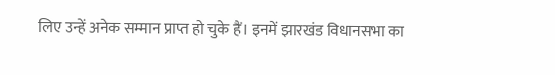लिए उन्हें अनेक सम्मान प्राप्त हो चुके हैं। इनमें झारखंड विधानसभा का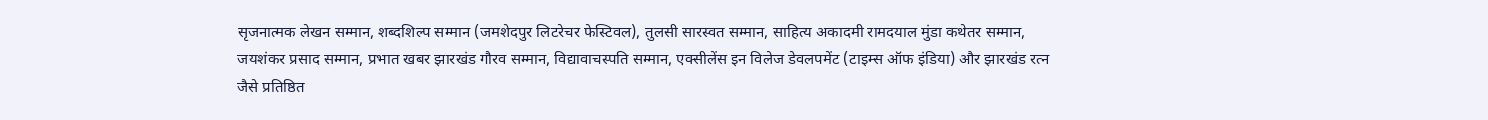सृजनात्मक लेखन सम्मान, शब्दशिल्प सम्मान (जमशेदपुर लिटरेचर फेस्टिवल), तुलसी सारस्वत सम्मान, साहित्य अकादमी रामदयाल मुंडा कथेतर सम्मान, जयशंकर प्रसाद सम्मान, प्रभात खबर झारखंड गौरव सम्मान, विद्यावाचस्पति सम्मान, एक्सीलेंस इन विलेज डेवलपमेंट (टाइम्स ऑफ इंडिया) और झारखंड रत्न जैसे प्रतिष्ठित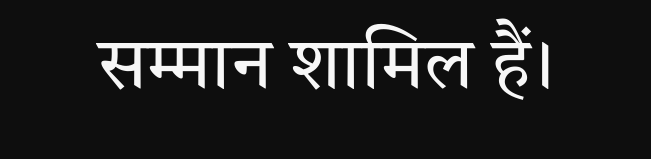सम्मान शामिल हैं।